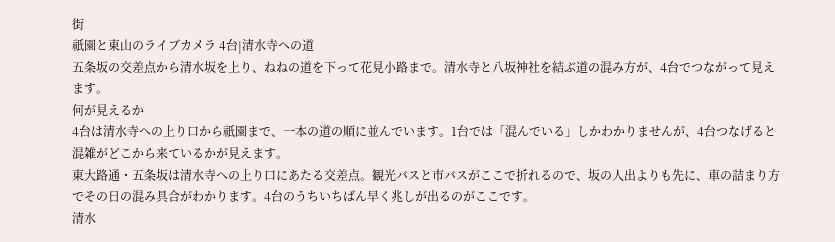街
祇園と東山のライブカメラ 4台|清水寺への道
五条坂の交差点から清水坂を上り、ねねの道を下って花見小路まで。清水寺と八坂神社を結ぶ道の混み方が、4台でつながって見えます。
何が見えるか
4台は清水寺への上り口から祇園まで、一本の道の順に並んでいます。1台では「混んでいる」しかわかりませんが、4台つなげると混雑がどこから来ているかが見えます。
東大路通・五条坂は清水寺への上り口にあたる交差点。観光バスと市バスがここで折れるので、坂の人出よりも先に、車の詰まり方でその日の混み具合がわかります。4台のうちいちばん早く兆しが出るのがここです。
清水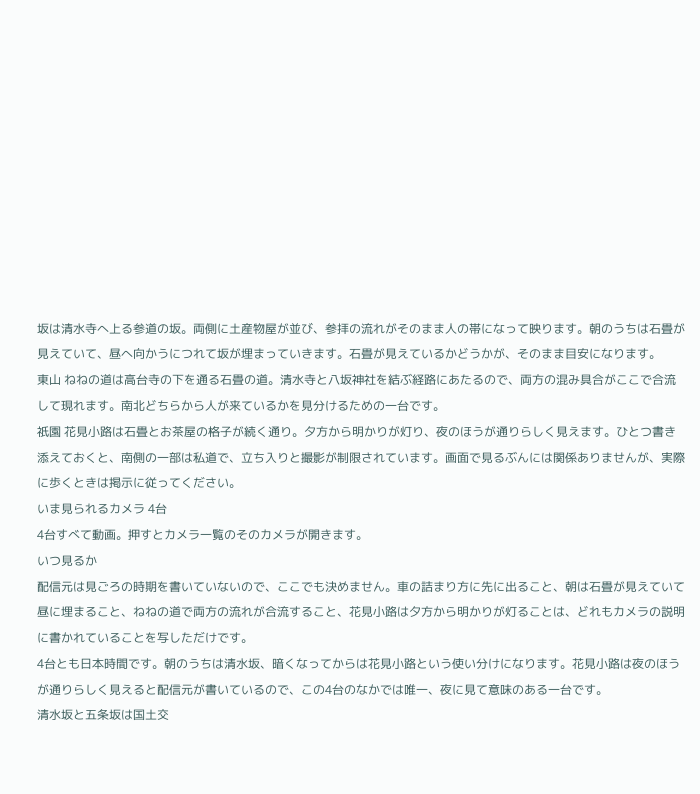坂は清水寺へ上る参道の坂。両側に土産物屋が並び、参拝の流れがそのまま人の帯になって映ります。朝のうちは石畳が見えていて、昼へ向かうにつれて坂が埋まっていきます。石畳が見えているかどうかが、そのまま目安になります。
東山 ねねの道は高台寺の下を通る石畳の道。清水寺と八坂神社を結ぶ経路にあたるので、両方の混み具合がここで合流して現れます。南北どちらから人が来ているかを見分けるための一台です。
祇園 花見小路は石畳とお茶屋の格子が続く通り。夕方から明かりが灯り、夜のほうが通りらしく見えます。ひとつ書き添えておくと、南側の一部は私道で、立ち入りと撮影が制限されています。画面で見るぶんには関係ありませんが、実際に歩くときは掲示に従ってください。
いま見られるカメラ 4台
4台すべて動画。押すとカメラ一覧のそのカメラが開きます。
いつ見るか
配信元は見ごろの時期を書いていないので、ここでも決めません。車の詰まり方に先に出ること、朝は石畳が見えていて昼に埋まること、ねねの道で両方の流れが合流すること、花見小路は夕方から明かりが灯ることは、どれもカメラの説明に書かれていることを写しただけです。
4台とも日本時間です。朝のうちは清水坂、暗くなってからは花見小路という使い分けになります。花見小路は夜のほうが通りらしく見えると配信元が書いているので、この4台のなかでは唯一、夜に見て意味のある一台です。
清水坂と五条坂は国土交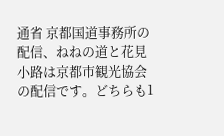通省 京都国道事務所の配信、ねねの道と花見小路は京都市観光協会の配信です。どちらも1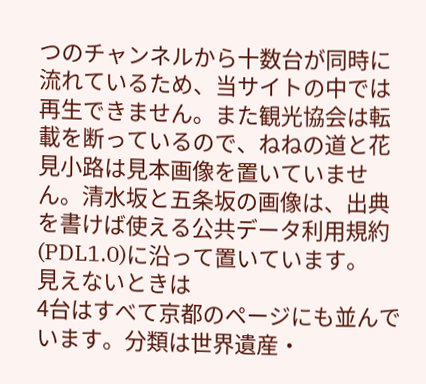つのチャンネルから十数台が同時に流れているため、当サイトの中では再生できません。また観光協会は転載を断っているので、ねねの道と花見小路は見本画像を置いていません。清水坂と五条坂の画像は、出典を書けば使える公共データ利用規約(PDL1.0)に沿って置いています。
見えないときは
4台はすべて京都のページにも並んでいます。分類は世界遺産・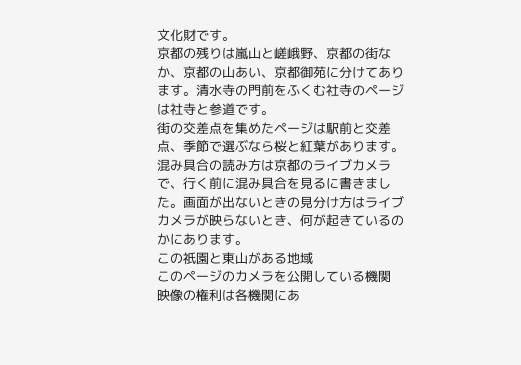文化財です。
京都の残りは嵐山と嵯峨野、京都の街なか、京都の山あい、京都御苑に分けてあります。清水寺の門前をふくむ社寺のページは社寺と参道です。
街の交差点を集めたページは駅前と交差点、季節で選ぶなら桜と紅葉があります。
混み具合の読み方は京都のライブカメラで、行く前に混み具合を見るに書きました。画面が出ないときの見分け方はライブカメラが映らないとき、何が起きているのかにあります。
この祇園と東山がある地域
このページのカメラを公開している機関
映像の権利は各機関にあ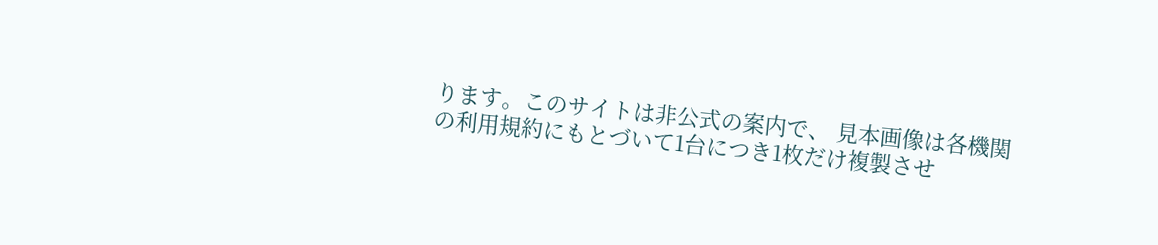ります。このサイトは非公式の案内で、 見本画像は各機関の利用規約にもとづいて1台につき1枚だけ複製させ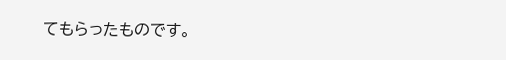てもらったものです。